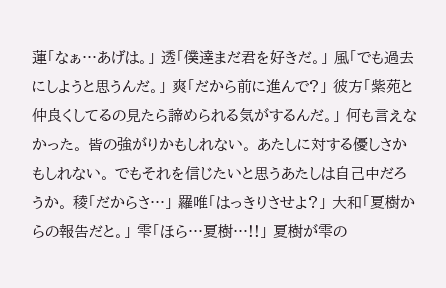蓮「なぁ…あげは。」 透「僕達まだ君を好きだ。」 風「でも過去にしようと思うんだ。」 爽「だから前に進んで?」 彼方「紫苑と仲良くしてるの見たら諦められる気がするんだ。」 何も言えなかった。 皆の強がりかもしれない。 あたしに対する優しさかもしれない。 でもそれを信じたいと思うあたしは自己中だろうか。 稜「だからさ…」 羅唯「はっきりさせよ?」 大和「夏樹からの報告だと。」 雫「ほら…夏樹…!!」 夏樹が雫の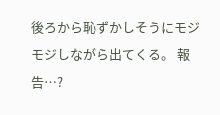後ろから恥ずかしそうにモジモジしながら出てくる。 報告…?